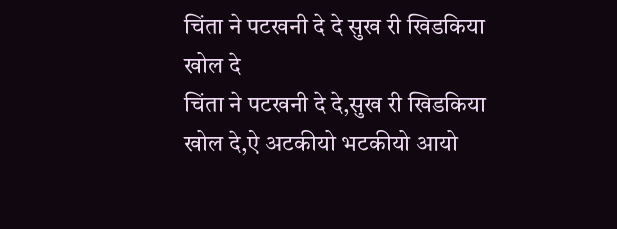चिंता ने पटखनी दे दे सुख री खिडकिया खोल दे
चिंता ने पटखनी दे दे,सुख री खिडकिया खोल दे,ऐ अटकीयो भटकीयो आयो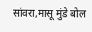सांवरा,मासू मुंडे बोल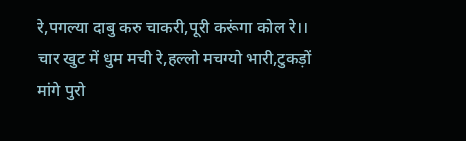रे,पगल्या दाबु करु चाकरी,पूरी करूंगा कोल रे।। चार खुट में धुम मची रे,हल्लो मचग्यो भारी,टुकड़ों मांगे पुरो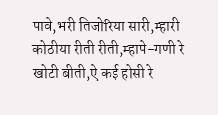पावे,भरी तिजोरिया सारी,म्हारी कोठीया रीती रीती,म्हापे-गणी रे खोटी बीती,ऐ कई होसी रे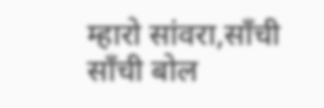म्हारो सांवरा,साँची साँची बोल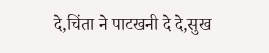दे,चिंता ने पाटखनी दे दे,सुख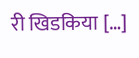री खिडकिया […]